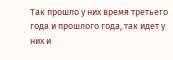Так прошло у них время третьего года и прошлого года, так идет у них и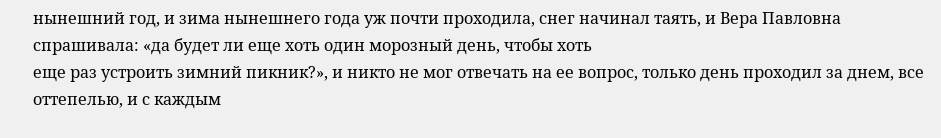нынешний год, и зима нынешнего года уж почти проходила, снег начинал таять, и Вера Павловна спрашивала: «да будет ли еще хоть один морозный день, чтобы хоть
еще раз устроить зимний пикник?», и никто не мог отвечать на ее вопрос, только день проходил за днем, все оттепелью, и с каждым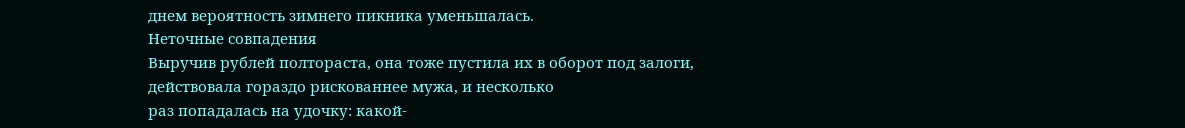днем вероятность зимнего пикника уменьшалась.
Неточные совпадения
Выручив рублей полтораста, она тоже пустила их в оборот под залоги, действовала гораздо рискованнее мужа, и несколько
раз попадалась на удочку: какой-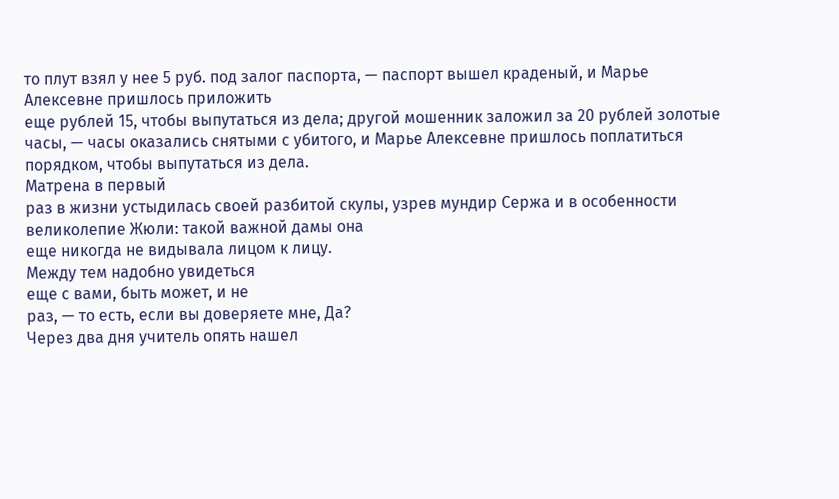то плут взял у нее 5 руб. под залог паспорта, — паспорт вышел краденый, и Марье Алексевне пришлось приложить
еще рублей 15, чтобы выпутаться из дела; другой мошенник заложил за 20 рублей золотые часы, — часы оказались снятыми с убитого, и Марье Алексевне пришлось поплатиться порядком, чтобы выпутаться из дела.
Матрена в первый
раз в жизни устыдилась своей разбитой скулы, узрев мундир Сержа и в особенности великолепие Жюли: такой важной дамы она
еще никогда не видывала лицом к лицу.
Между тем надобно увидеться
еще с вами, быть может, и не
раз, — то есть, если вы доверяете мне, Да?
Через два дня учитель опять нашел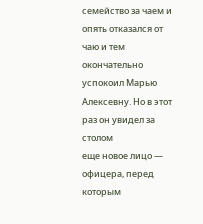семейство за чаем и опять отказался от чаю и тем окончательно успокоил Марью Алексевну. Но в этот
раз он увидел за столом
еще новое лицо — офицера, перед которым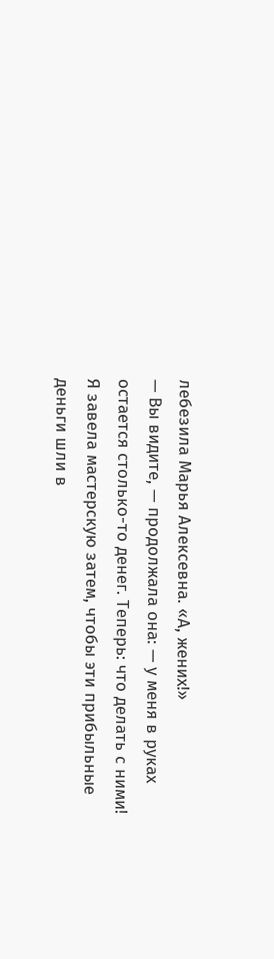лебезила Марья Алексевна. «А, жених!»
— Вы видите, — продолжала она: — у меня в руках остается столько-то денег. Теперь: что делать с ними! Я завела мастерскую затем, чтобы эти прибыльные деньги шли в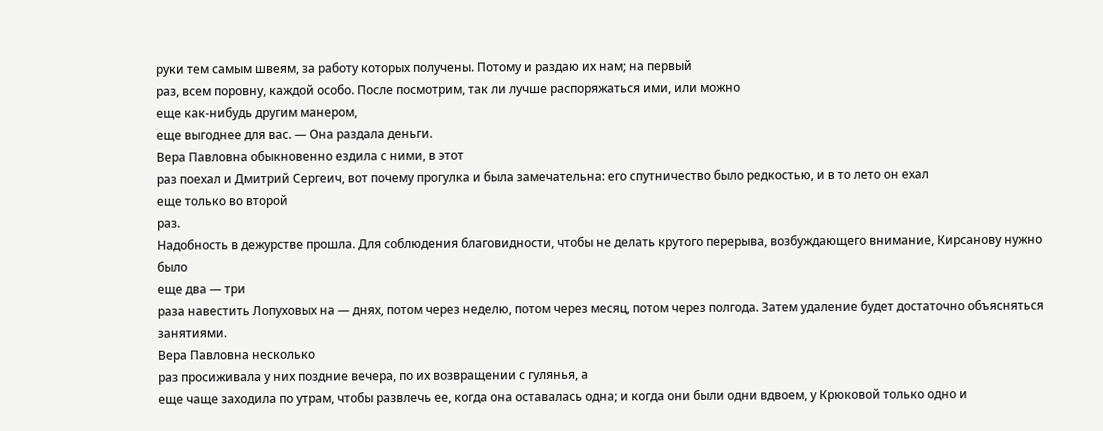руки тем самым швеям, за работу которых получены. Потому и раздаю их нам; на первый
раз, всем поровну, каждой особо. После посмотрим, так ли лучше распоряжаться ими, или можно
еще как-нибудь другим манером,
еще выгоднее для вас. — Она раздала деньги.
Вера Павловна обыкновенно ездила с ними, в этот
раз поехал и Дмитрий Сергеич, вот почему прогулка и была замечательна: его спутничество было редкостью, и в то лето он ехал
еще только во второй
раз.
Надобность в дежурстве прошла. Для соблюдения благовидности, чтобы не делать крутого перерыва, возбуждающего внимание, Кирсанову нужно было
еще два — три
раза навестить Лопуховых на — днях, потом через неделю, потом через месяц, потом через полгода. Затем удаление будет достаточно объясняться занятиями.
Вера Павловна несколько
раз просиживала у них поздние вечера, по их возвращении с гулянья, а
еще чаще заходила по утрам, чтобы развлечь ее, когда она оставалась одна; и когда они были одни вдвоем, у Крюковой только одно и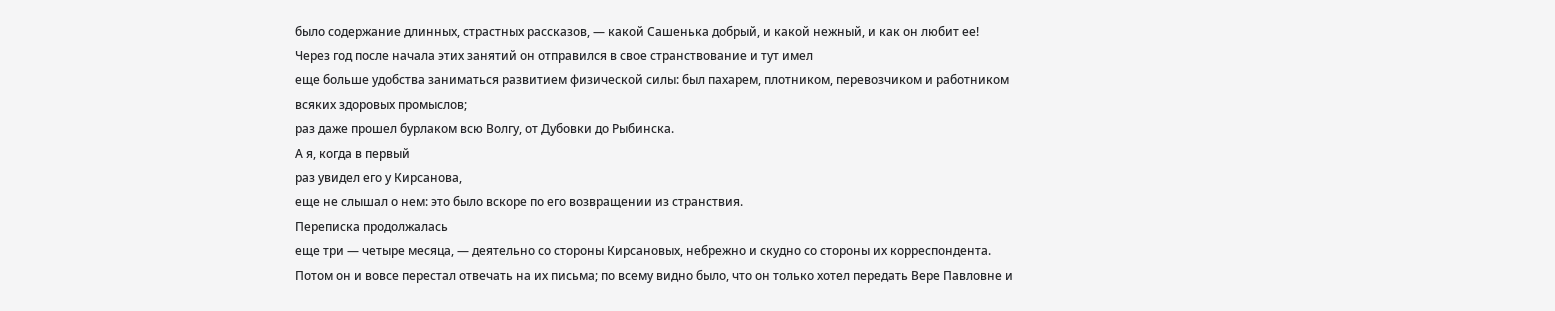было содержание длинных, страстных рассказов, — какой Сашенька добрый, и какой нежный, и как он любит ее!
Через год после начала этих занятий он отправился в свое странствование и тут имел
еще больше удобства заниматься развитием физической силы: был пахарем, плотником, перевозчиком и работником всяких здоровых промыслов;
раз даже прошел бурлаком всю Волгу, от Дубовки до Рыбинска.
А я, когда в первый
раз увидел его у Кирсанова,
еще не слышал о нем: это было вскоре по его возвращении из странствия.
Переписка продолжалась
еще три — четыре месяца, — деятельно со стороны Кирсановых, небрежно и скудно со стороны их корреспондента. Потом он и вовсе перестал отвечать на их письма; по всему видно было, что он только хотел передать Вере Павловне и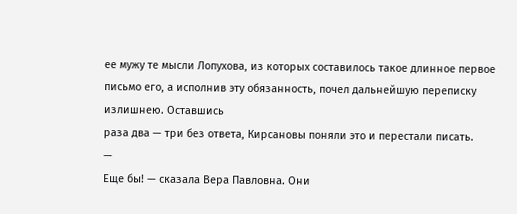ее мужу те мысли Лопухова, из которых составилось такое длинное первое письмо его, а исполнив эту обязанность, почел дальнейшую переписку излишнею. Оставшись
раза два — три без ответа, Кирсановы поняли это и перестали писать.
—
Еще бы! — сказала Вера Павловна. Они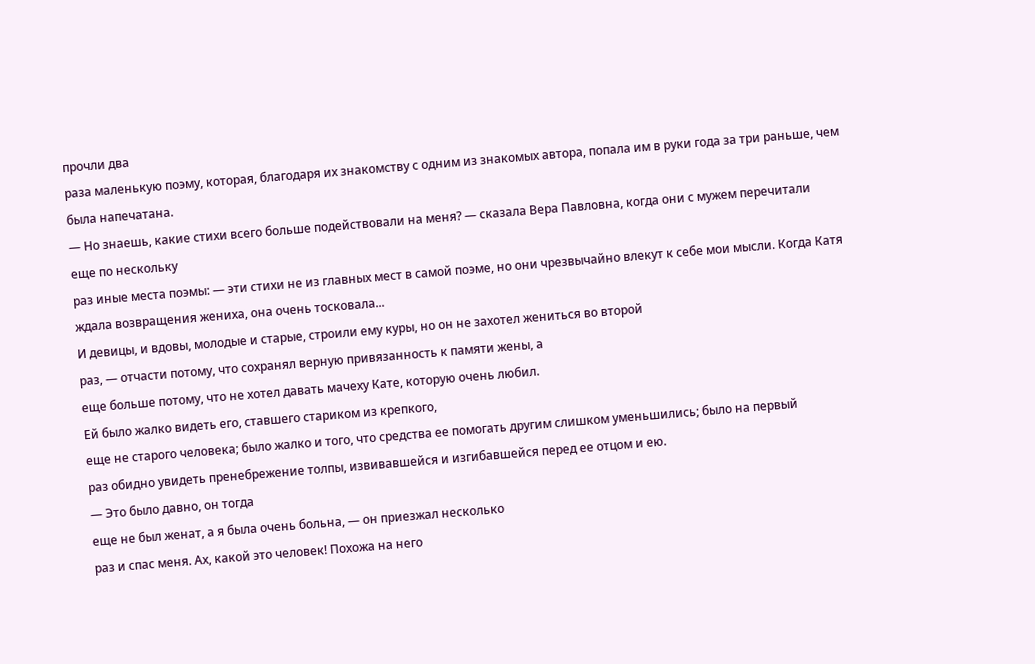прочли два
раза маленькую поэму, которая, благодаря их знакомству с одним из знакомых автора, попала им в руки года за три раньше, чем была напечатана.
— Но знаешь, какие стихи всего больше подействовали на меня? — сказала Вера Павловна, когда они с мужем перечитали
еще по нескольку
раз иные места поэмы: — эти стихи не из главных мест в самой поэме, но они чрезвычайно влекут к себе мои мысли. Когда Катя ждала возвращения жениха, она очень тосковала...
И девицы, и вдовы, молодые и старые, строили ему куры, но он не захотел жениться во второй
раз, — отчасти потому, что сохранял верную привязанность к памяти жены, а
еще больше потому, что не хотел давать мачеху Кате, которую очень любил.
Ей было жалко видеть его, ставшего стариком из крепкого,
еще не старого человека; было жалко и того, что средства ее помогать другим слишком уменьшились; было на первый
раз обидно увидеть пренебрежение толпы, извивавшейся и изгибавшейся перед ее отцом и ею.
— Это было давно, он тогда
еще не был женат, а я была очень больна, — он приезжал несколько
раз и спас меня. Ах, какой это человек! Похожа на него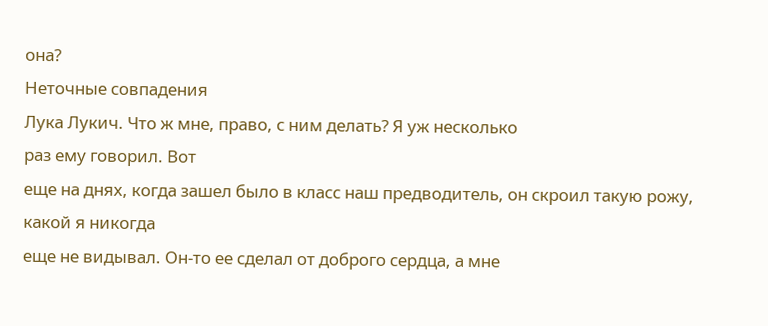она?
Неточные совпадения
Лука Лукич. Что ж мне, право, с ним делать? Я уж несколько
раз ему говорил. Вот
еще на днях, когда зашел было в класс наш предводитель, он скроил такую рожу, какой я никогда
еще не видывал. Он-то ее сделал от доброго сердца, а мне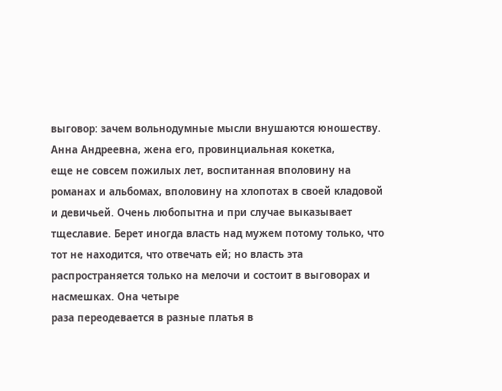выговор: зачем вольнодумные мысли внушаются юношеству.
Анна Андреевна, жена его, провинциальная кокетка,
еще не совсем пожилых лет, воспитанная вполовину на романах и альбомах, вполовину на хлопотах в своей кладовой и девичьей. Очень любопытна и при случае выказывает тщеславие. Берет иногда власть над мужем потому только, что тот не находится, что отвечать ей; но власть эта распространяется только на мелочи и состоит в выговорах и насмешках. Она четыре
раза переодевается в разные платья в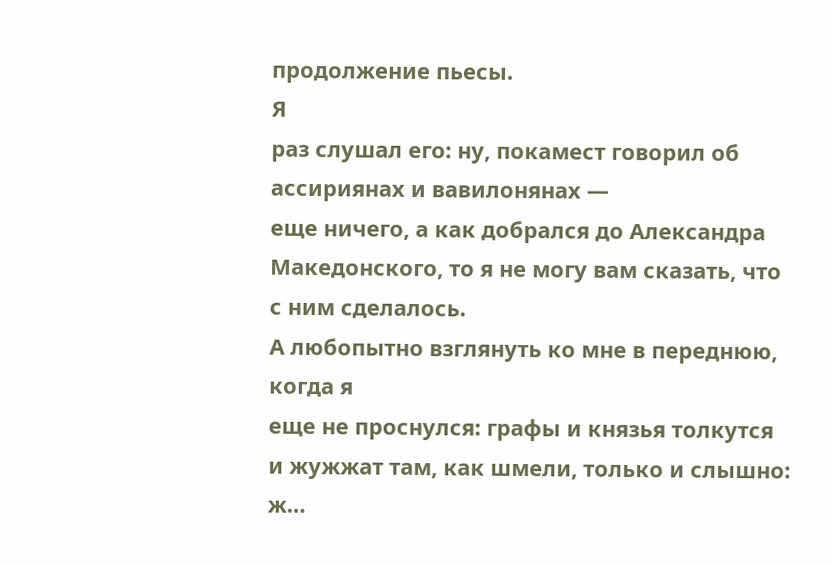продолжение пьесы.
Я
раз слушал его: ну, покамест говорил об ассириянах и вавилонянах —
еще ничего, а как добрался до Александра Македонского, то я не могу вам сказать, что с ним сделалось.
А любопытно взглянуть ко мне в переднюю, когда я
еще не проснулся: графы и князья толкутся и жужжат там, как шмели, только и слышно: ж…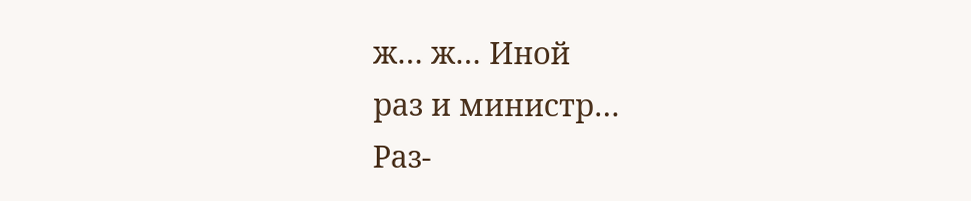ж… ж… Иной
раз и министр…
Раз-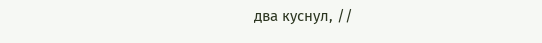два куснул, //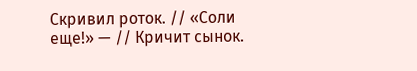Скривил роток. // «Соли
еще!» — // Кричит сынок.